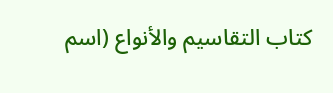كتاب التقاسيم والأنواع (اسم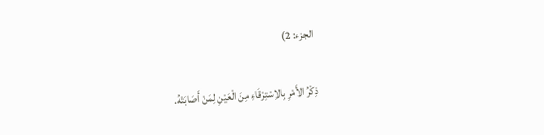الجزء: 2)

ذِكْرُ الأَمْرِ بِالاِسْتِرْقَاءِ مِنَ الْعَيْنِ لِمَنْ أَصَابَتْهُ.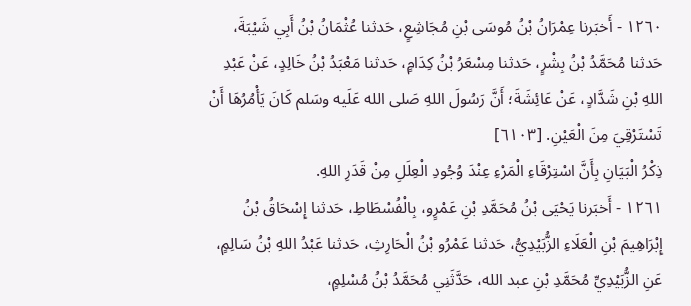١٢٦٠ - أَخبَرنا عِمْرَانُ بْنُ مُوسَى بْنِ مُجَاشِعٍ، حَدثنا عُثْمَانُ بْنُ أَبِي شَيْبَةَ، حَدثنا مُحَمَّدُ بْنُ بِشْرٍ، حَدثنا مِسْعَرُ بْنُ كِدَامٍ، حَدثنا مَعْبَدُ بْنُ خَالِدٍ، عَنْ عَبْدِ اللهِ بْنِ شَدَّادٍ، عَنْ عَائِشَةَ؛ أَنَّ رَسُولَ اللهِ صَلى الله عَلَيه وسَلم كَانَ يَأْمُرُهَا أَنْ تَسْتَرْقِيَ مِنَ الْعَيْنِ. [٦١٠٣]
ذِكْرُ الْبَيَانِ بِأَنَّ اسْتِرْقَاءِ الْمَرْءِ عِنْدَ وُجُودِ الْعِلَلِ مِنْ قَدَرِ اللهِ.
١٢٦١ - أَخبَرنا يَحْيَى بْنُ مُحَمَّدِ بْنِ عَمْرٍو، بِالْفُسْطَاطِ، حَدثنا إِسْحَاقُ بْنُ إِبْرَاهِيمَ بْنِ الْعَلَاءِ الزُّبَيْدِيُّ، حَدثنا عَمْرُو بْنُ الْحَارِثِ، حَدثنا عَبْدُ اللهِ بْنُ سَالِمٍ، عَنِ الزُّبَيْدِيِّ مُحَمَّدِ بْنِ عبد الله، حَدَّثَنِي مُحَمَّدُ بْنُ مُسْلِمٍ،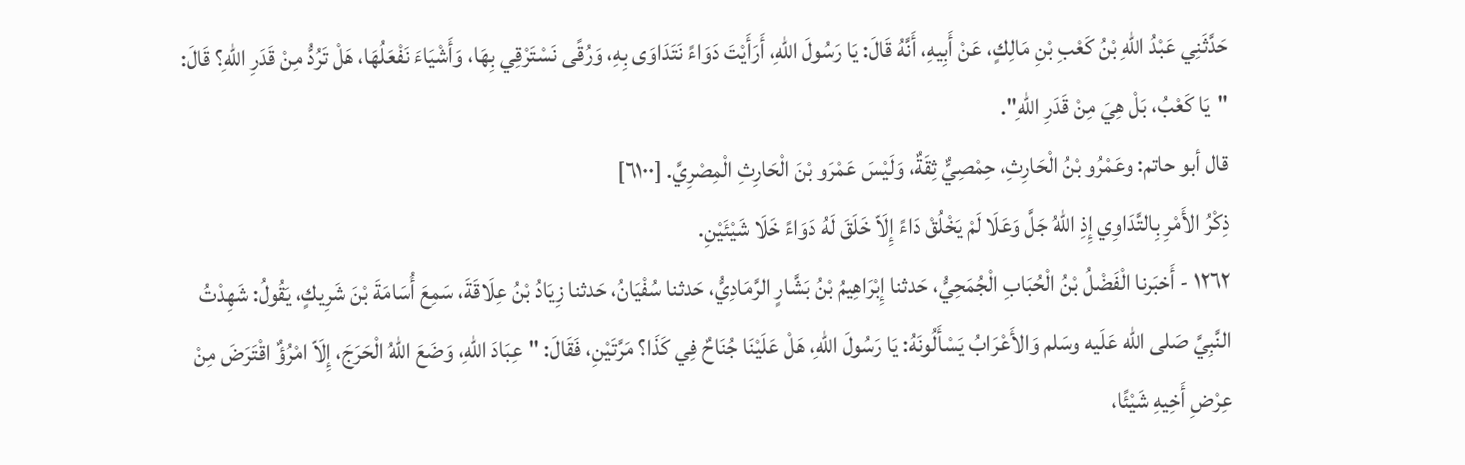حَدَّثَنِي عَبْدُ اللهِ بْنُ كَعْبِ بْنِ مَالِكٍ، عَنْ أَبِيهِ، أَنَّهُ قَالَ: يَا رَسُولَ اللهِ، أَرَأَيْتَ دَوَاءً نَتَدَاوَى بِهِ، وَرُقًى نَسْتَرْقِي بِهَا، وَأَشْيَاءَ نَفْعَلُهَا، هَلْ تَرُدُّ مِنْ قَدَرِ اللهِ؟ قَالَ: "يَا كَعْبُ، بَلْ هِيَ مِنْ قَدَرِ اللهِ".
قال أبو حاتم: وعَمْرُو بْنُ الْحَارِثِ، حِمْصِيٌّ ثِقَةٌ، وَلَيْسَ عَمْرَو بْنَ الْحَارِثِ الْمِصْرِيَّ. [٦١٠٠]
ذِكْرُ الأَمْرِ بِالتَّدَاوِي إِذِ اللهُ جَلَّ وَعَلَا لَمْ يَخْلُقْ دَاءً إِلَاّ خَلَقَ لَهُ دَوَاءً خَلَا شَيْئَيْنِ.
١٢٦٢ - أَخبَرنا الْفَضْلُ بْنُ الْحُبَابِ الْجُمَحِيُّ، حَدثنا إِبْرَاهِيمُ بْنُ بَشَّارٍ الرَّمَادِيُّ، حَدثنا سُفْيَانُ، حَدثنا زِيَادُ بْنُ عِلَاقَةَ، سَمِعَ أُسَامَةَ بْنَ شَرِيكٍ، يَقُولُ: شَهِدْتُ النَّبِيَّ صَلى الله عَلَيه وسَلم وَالأَعْرَابُ يَسْأَلُونَهُ: يَا رَسُولَ اللهِ، هَلْ عَلَيْنَا جُنَاحٌ فِي كَذَا؟ مَرَّتَيْنِ، فَقَالَ: "عِبَادَ اللهِ، وَضَعَ اللهُ الْحَرَجَ، إِلَاّ امْرُؤٌ اقْتَرَضَ مِنْ عِرْضِ أَخِيهِ شَيْئًا،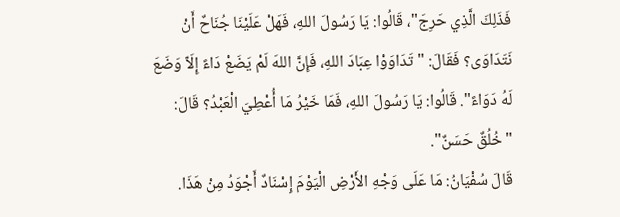فَذَلِكَ الَّذِي حَرِجَ"، قَالُوا: يَا رَسُولَ اللهِ، فَهَلْ عَلَيْنَا جُنَاحٌ أَنْ نَتَدَاوَى؟ فَقَالَ: "تَدَاوَوْا عِبَادَ اللهِ، فَإِنَّ اللهَ لَمْ يَضَعْ دَاءً إِلَاّ وَضَعَ لَهُ دَوَاءً". قَالُوا: يَا رَسُولَ اللهِ، فَمَا خَيْرُ مَا أُعْطِيَ الْعَبْدُ؟ قَالَ: "خُلُقٌ حَسَنٌ".
قَالَ سُفْيَانُ: مَا عَلَى وَجْهِ الأَرْضِ الْيَوْمَ إِسْنَادٌ أَجْوَدُ مِنْ هَذَا.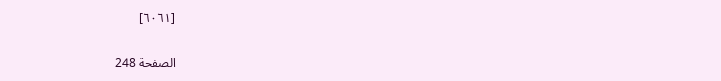[٦٠٦١]

الصفحة 248